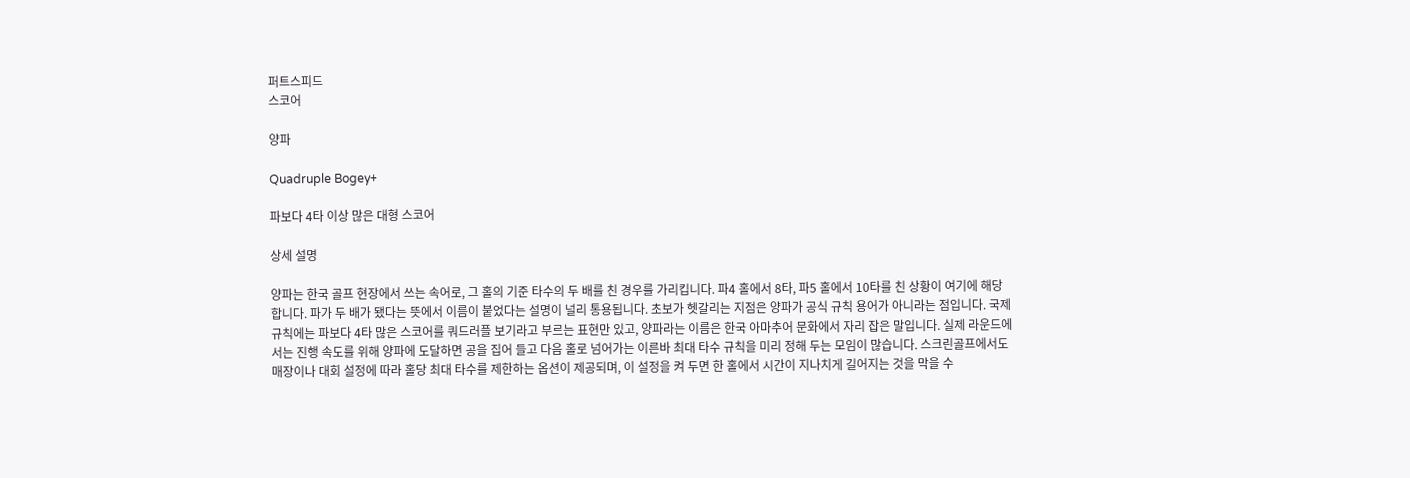퍼트스피드
스코어

양파

Quadruple Bogey+

파보다 4타 이상 많은 대형 스코어

상세 설명

양파는 한국 골프 현장에서 쓰는 속어로, 그 홀의 기준 타수의 두 배를 친 경우를 가리킵니다. 파4 홀에서 8타, 파5 홀에서 10타를 친 상황이 여기에 해당합니다. 파가 두 배가 됐다는 뜻에서 이름이 붙었다는 설명이 널리 통용됩니다. 초보가 헷갈리는 지점은 양파가 공식 규칙 용어가 아니라는 점입니다. 국제 규칙에는 파보다 4타 많은 스코어를 쿼드러플 보기라고 부르는 표현만 있고, 양파라는 이름은 한국 아마추어 문화에서 자리 잡은 말입니다. 실제 라운드에서는 진행 속도를 위해 양파에 도달하면 공을 집어 들고 다음 홀로 넘어가는 이른바 최대 타수 규칙을 미리 정해 두는 모임이 많습니다. 스크린골프에서도 매장이나 대회 설정에 따라 홀당 최대 타수를 제한하는 옵션이 제공되며, 이 설정을 켜 두면 한 홀에서 시간이 지나치게 길어지는 것을 막을 수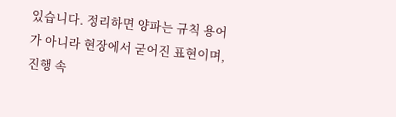있습니다. 정리하면 양파는 규칙 용어가 아니라 현장에서 굳어진 표현이며, 진행 속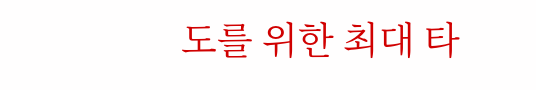도를 위한 최대 타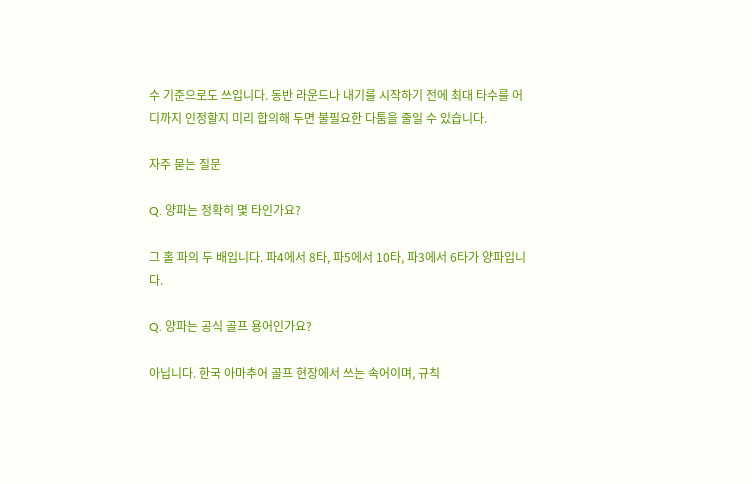수 기준으로도 쓰입니다. 동반 라운드나 내기를 시작하기 전에 최대 타수를 어디까지 인정할지 미리 합의해 두면 불필요한 다툼을 줄일 수 있습니다.

자주 묻는 질문

Q. 양파는 정확히 몇 타인가요?

그 홀 파의 두 배입니다. 파4에서 8타, 파5에서 10타, 파3에서 6타가 양파입니다.

Q. 양파는 공식 골프 용어인가요?

아닙니다. 한국 아마추어 골프 현장에서 쓰는 속어이며, 규칙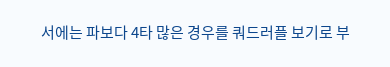서에는 파보다 4타 많은 경우를 쿼드러플 보기로 부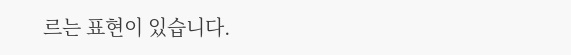르는 표현이 있습니다.